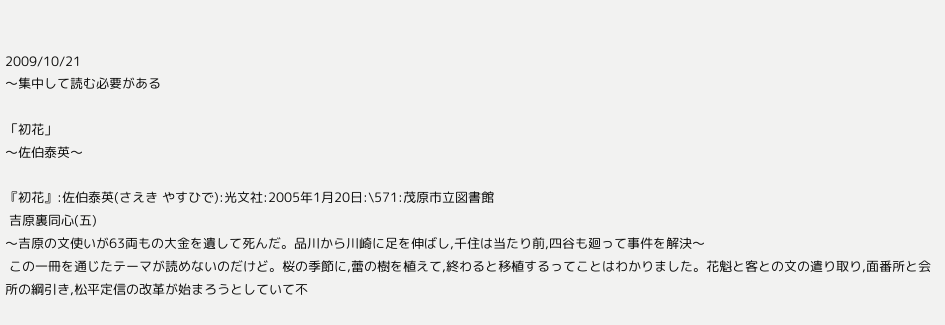2009/10/21
〜集中して読む必要がある

「初花」
〜佐伯泰英〜

『初花』:佐伯泰英(さえき やすひで):光文社:2005年1月20日:\571:茂原市立図書館
 吉原裏同心(五)
〜吉原の文使いが63両もの大金を遺して死んだ。品川から川崎に足を伸ばし,千住は当たり前,四谷も廻って事件を解決〜
 この一冊を通じたテーマが読めないのだけど。桜の季節に,蕾の樹を植えて,終わると移植するってことはわかりました。花魁と客との文の遣り取り,面番所と会所の綱引き,松平定信の改革が始まろうとしていて不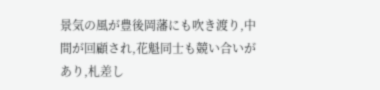景気の風が豊後岡藩にも吹き渡り,中間が回顧され,花魁同士も競い合いがあり,札差し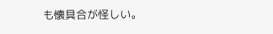も懐具合が怪しい。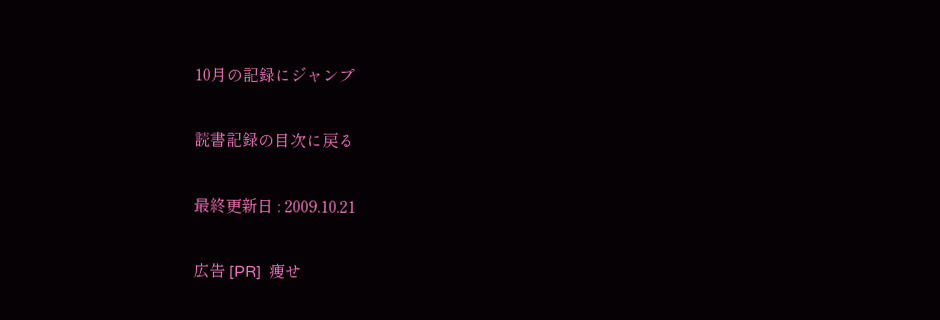10月の記録にジャンプ

読書記録の目次に戻る

最終更新日 : 2009.10.21

広告 [PR]  痩せ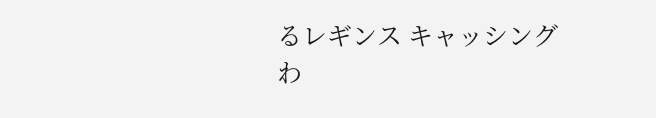るレギンス キャッシング わ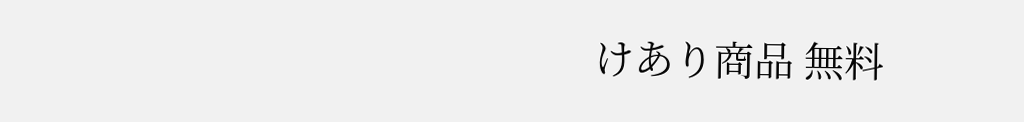けあり商品 無料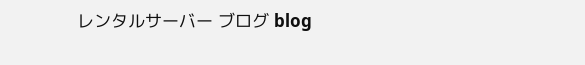レンタルサーバー ブログ blog